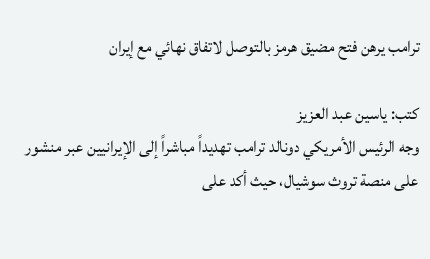ترامب يرهن فتح مضيق هرمز بالتوصل لاتفاق نهائي مع إيران

كتب: ياسين عبد العزيز
وجه الرئيس الأمريكي دونالد ترامب تهديداً مباشراً إلى الإيرانيين عبر منشور على منصة تروث سوشيال، حيث أكد على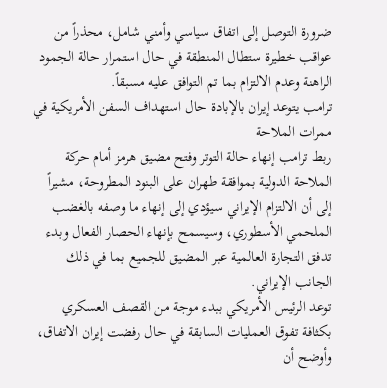ضرورة التوصل إلى اتفاق سياسي وأمني شامل، محذراً من عواقب خطيرة ستطال المنطقة في حال استمرار حالة الجمود الراهنة وعدم الالتزام بما تم التوافق عليه مسبقاً.
ترامب يتوعد إيران بالإبادة حال استهداف السفن الأمريكية في ممرات الملاحة
ربط ترامب إنهاء حالة التوتر وفتح مضيق هرمز أمام حركة الملاحة الدولية بموافقة طهران على البنود المطروحة، مشيراً إلى أن الالتزام الإيراني سيؤدي إلى إنهاء ما وصفه بالغضب الملحمي الأسطوري، وسيسمح بإنهاء الحصار الفعال وبدء تدفق التجارة العالمية عبر المضيق للجميع بما في ذلك الجانب الإيراني.
توعد الرئيس الأمريكي ببدء موجة من القصف العسكري بكثافة تفوق العمليات السابقة في حال رفضت إيران الاتفاق، وأوضح أن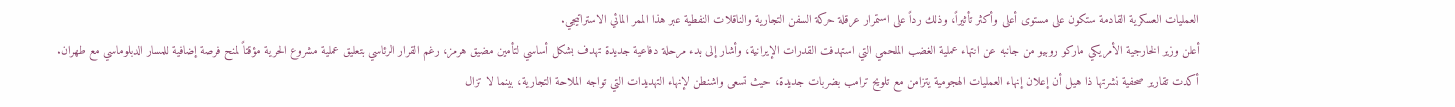العمليات العسكرية القادمة ستكون على مستوى أعلى وأكثر تأثيراً، وذلك رداً على استمرار عرقلة حركة السفن التجارية والناقلات النفطية عبر هذا الممر المائي الاستراتيجي.
أعلن وزير الخارجية الأمريكي ماركو روبيو من جانبه عن انتهاء عملية الغضب الملحمي التي استهدفت القدرات الإيرانية، وأشار إلى بدء مرحلة دفاعية جديدة تهدف بشكل أساسي لتأمين مضيق هرمز، رغم القرار الرئاسي بتعليق عملية مشروع الحرية مؤقتاً لمنح فرصة إضافية للمسار الدبلوماسي مع طهران.
أكدت تقارير صحفية نشرتها ذا هيل أن إعلان إنهاء العمليات الهجومية يتزامن مع تلويح ترامب بضربات جديدة، حيث تسعى واشنطن لإنهاء التهديدات التي تواجه الملاحة التجارية، بينما لا تزال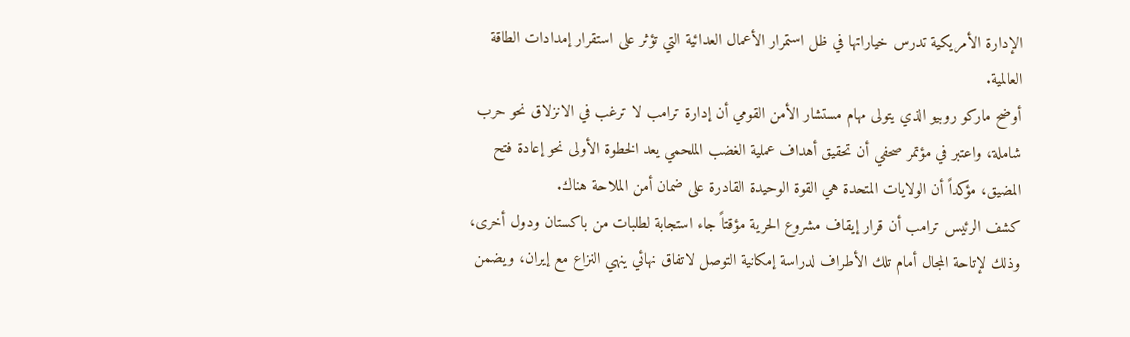الإدارة الأمريكية تدرس خياراتها في ظل استمرار الأعمال العدائية التي تؤثر على استقرار إمدادات الطاقة العالمية.
أوضح ماركو روبيو الذي يتولى مهام مستشار الأمن القومي أن إدارة ترامب لا ترغب في الانزلاق نحو حرب شاملة، واعتبر في مؤتمر صحفي أن تحقيق أهداف عملية الغضب الملحمي يعد الخطوة الأولى نحو إعادة فتح المضيق، مؤكداً أن الولايات المتحدة هي القوة الوحيدة القادرة على ضمان أمن الملاحة هناك.
كشف الرئيس ترامب أن قرار إيقاف مشروع الحرية مؤقتاً جاء استجابة لطلبات من باكستان ودول أخرى، وذلك لإتاحة المجال أمام تلك الأطراف لدراسة إمكانية التوصل لاتفاق نهائي ينهي النزاع مع إيران، ويضمن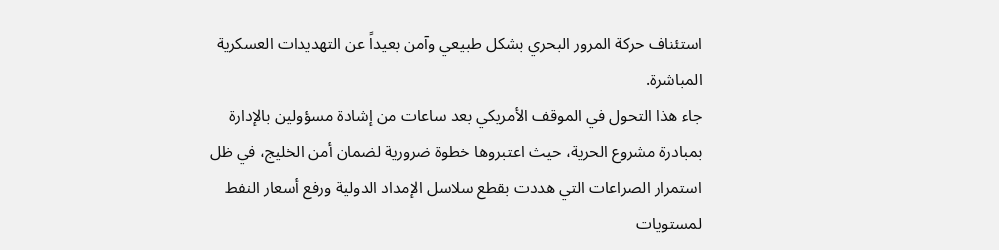استئناف حركة المرور البحري بشكل طبيعي وآمن بعيداً عن التهديدات العسكرية المباشرة.
جاء هذا التحول في الموقف الأمريكي بعد ساعات من إشادة مسؤولين بالإدارة بمبادرة مشروع الحرية، حيث اعتبروها خطوة ضرورية لضمان أمن الخليج، في ظل استمرار الصراعات التي هددت بقطع سلاسل الإمداد الدولية ورفع أسعار النفط لمستويات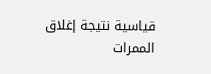قياسية نتيجة إغلاق الممرات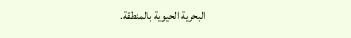البحرية الحيوية بالمنطقة.